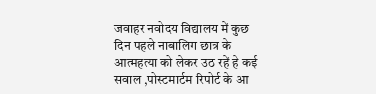जवाहर नवोदय विद्यालय में कुछ दिन पहले नाबालिग छात्र के आत्महत्या को लेकर उठ रहें हे कई सवाल ,पोस्टमार्टम रिपोर्ट के आ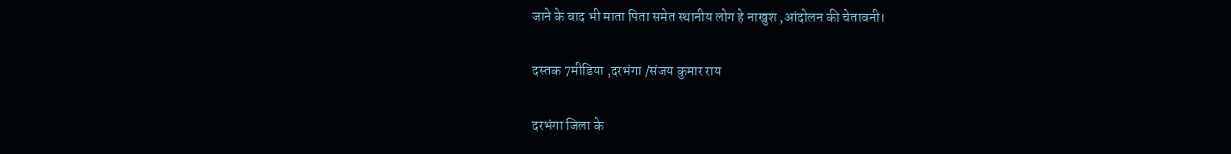जाने के बाद भी माता पिता समेत स्थानीय लोग हे नाखुश ,आंदोलन की चेतावनी।

दस्तक 7मीडिया ,दरभंगा /संजय कुमार राय

दरभंगा जिला के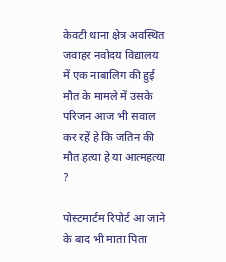केवटी थाना क्षेत्र अवस्थित जवाहर नवोदय विद्यालय में एक नाबालिग की हुई मौत के मामले में उसके परिजन आज भी सवाल कर रहें हे कि जतिन की मौत हत्या हे या आत्महत्या ?

पोस्टमार्टम रिपोर्ट आ जाने के बाद भी माता पिता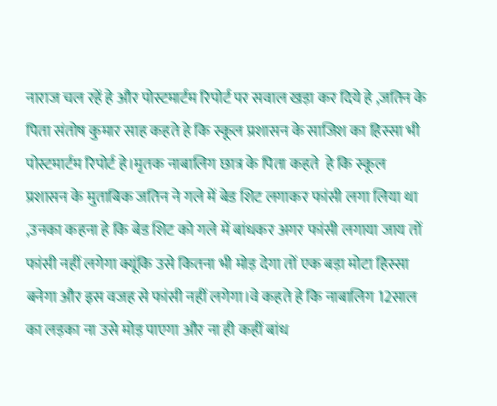नाराज चल रहें हे और पोस्टमार्टम रिपोर्ट पर सवाल खड़ा कर दिये हे ,जतिन के पिता संतोष कुमार साह कहते हे कि स्कूल प्रशासन के साजिश का हिस्सा भी पोस्टमार्टम रिपोर्ट हे।मृतक नाबालिग छात्र के पिता कहते  हे कि स्कूल प्रशासन के मुताबिक जतिन ने गले में बेड शिट लगाकर फांसी लगा लिया था  ,उनका कहना हे कि बेड शिट को गले में बांधकर अगर फांसी लगाया जाय तों फांसी नहीं लगेगा क्यूंकि उसे कितना भी मोड़ देगा तों एक बड़ा मोटा हिस्सा बनेगा और इस वजह से फांसी नहीं लगेगा।वे कहते हे कि नाबालिग 12साल का लड़का ना उसे मोड़ पाएगा और ना ही कहीं बांध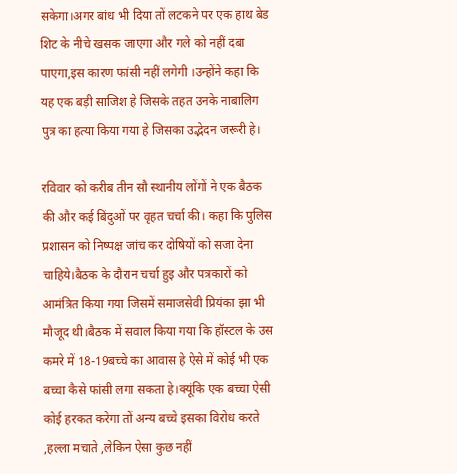सकेगा।अगर बांध भी दिया तों लटकने पर एक हाथ बेड शिट के नीचे खसक जाएगा और गले को नहीं दबा पाएगा,इस कारण फांसी नहीं लगेगी ।उन्होंने कहा कि यह एक बड़ी साजिश हे जिसके तहत उनके नाबालिग पुत्र का हत्या किया गया हे जिसका उद्भेदन जरूरी हे।

रविवार को करीब तीन सौ स्थानीय लोंगों ने एक बैठक की और कई बिंदुओं पर वृहत चर्चा की। कहा कि पुलिस प्रशासन को निष्पक्ष जांच कर दोषियों को सजा देना चाहिये।बैठक के दौरान चर्चा हुइ और पत्रकारों को आमंत्रित किया गया जिसमें समाजसेवी प्रियंका झा भी मौजूद थी।बैठक में सवाल किया गया कि हॉस्टल के उस कमरे में 18-19बच्चे का आवास हे ऐसे में कोई भी एक बच्चा कैसे फांसी लगा सकता हे।क्यूंकि एक बच्चा ऐसी कोई हरकत करेगा तों अन्य बच्चे इसका विरोध करते ,हल्ला मचाते ,लेकिन ऐसा कुछ नहीं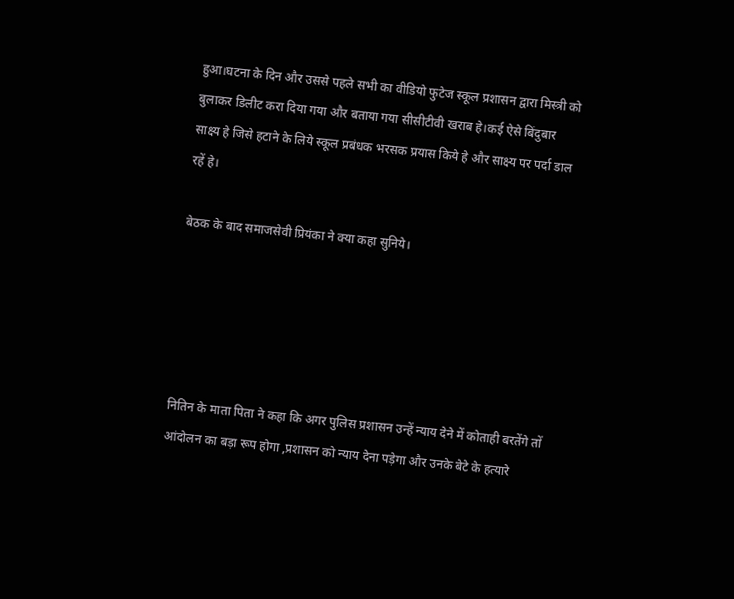हुआ।घटना के दिन और उससे पहले सभी का वीडियो फुटेज स्कूल प्रशासन द्वारा मिस्त्री को बुलाकर डिलीट करा दिया गया और बताया गया सीसीटीवी खराब हे।कई ऐसे बिंदुबार साक्ष्य हे जिसे हटाने के लिये स्कूल प्रबंधक भरसक प्रयास किये हे और साक्ष्य पर पर्दा डाल रहें हे।

बेठक के बाद समाजसेवी प्रियंका ने क्या कहा सुनिये।





नितिन के माता पिता ने कहा कि अगर पुलिस प्रशासन उन्हें न्याय देने में कोताही बरतेंगे तों आंदोलन का बड़ा रूप होगा ,प्रशासन को न्याय देना पड़ेगा और उनके बेटे के हत्यारे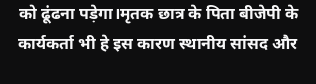को ढूंढना पड़ेगा।मृतक छात्र के पिता बीजेपी के कार्यकर्ता भी हे इस कारण स्थानीय सांसद और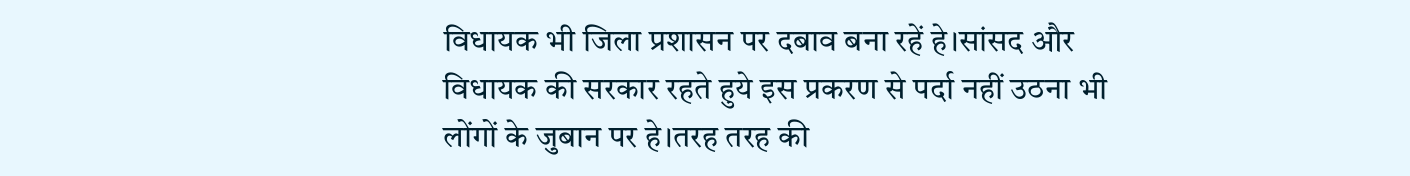विधायक भी जिला प्रशासन पर दबाव बना रहें हे।सांसद और विधायक की सरकार रहते हुये इस प्रकरण से पर्दा नहीं उठना भी लोंगों के जुबान पर हे।तरह तरह की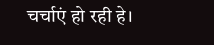चर्चाएं हो रही हे।